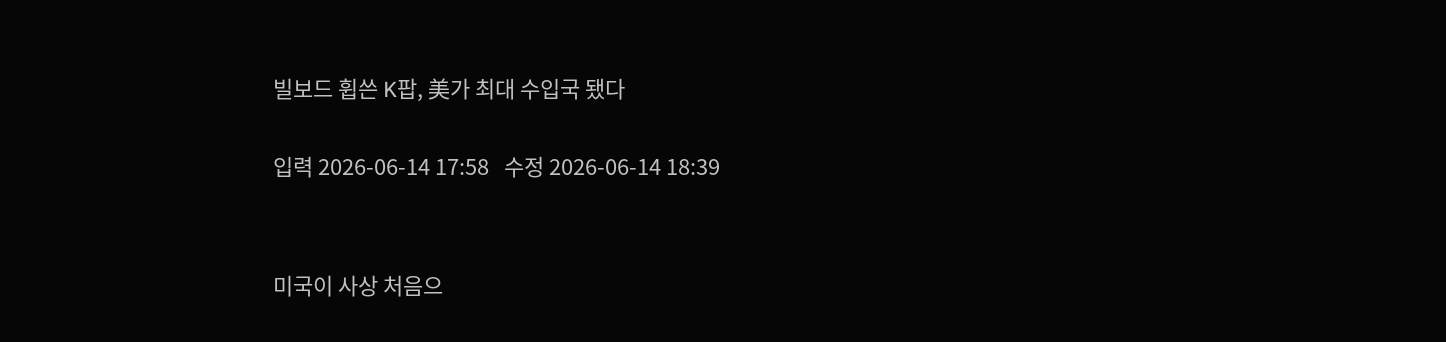빌보드 휩쓴 K팝, 美가 최대 수입국 됐다

입력 2026-06-14 17:58   수정 2026-06-14 18:39


미국이 사상 처음으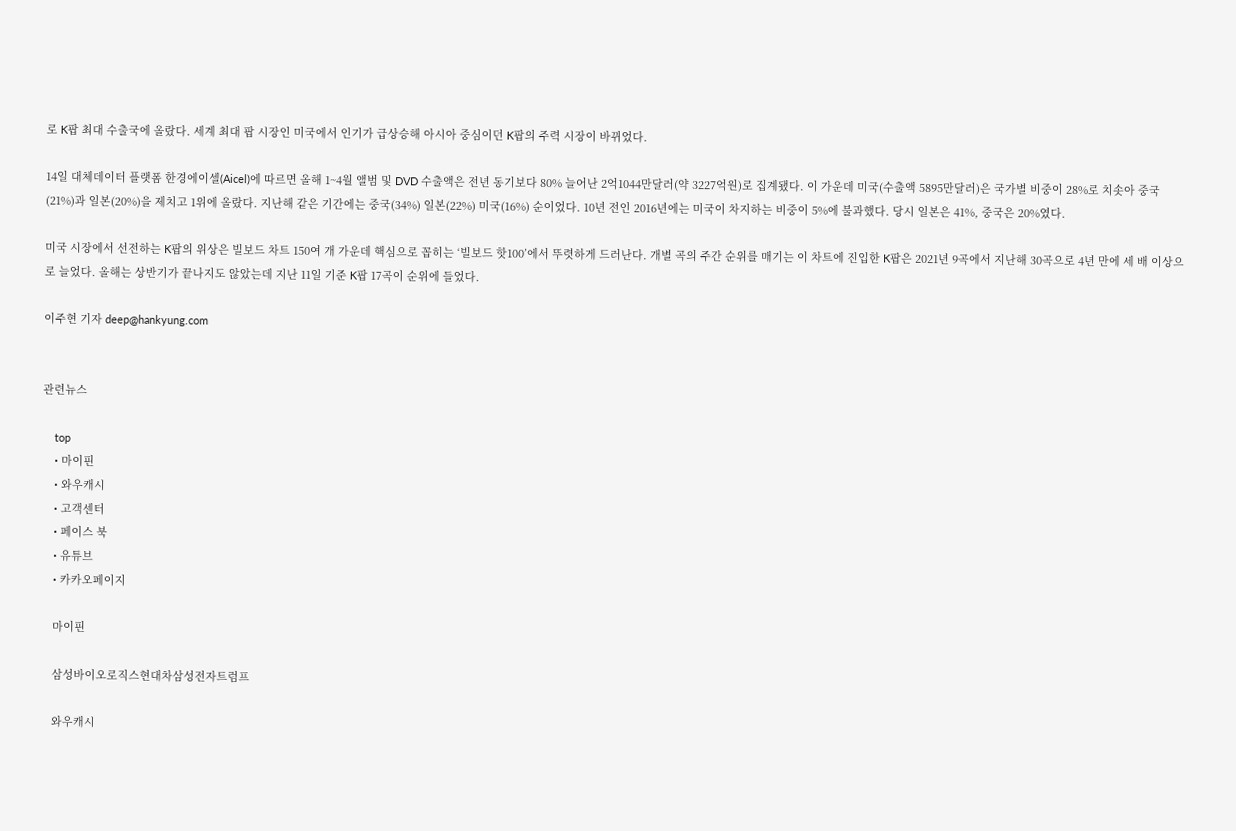로 K팝 최대 수출국에 올랐다. 세계 최대 팝 시장인 미국에서 인기가 급상승해 아시아 중심이던 K팝의 주력 시장이 바뀌었다.

14일 대체데이터 플랫폼 한경에이셀(Aicel)에 따르면 올해 1~4월 앨범 및 DVD 수출액은 전년 동기보다 80% 늘어난 2억1044만달러(약 3227억원)로 집계됐다. 이 가운데 미국(수출액 5895만달러)은 국가별 비중이 28%로 치솟아 중국(21%)과 일본(20%)을 제치고 1위에 올랐다. 지난해 같은 기간에는 중국(34%) 일본(22%) 미국(16%) 순이었다. 10년 전인 2016년에는 미국이 차지하는 비중이 5%에 불과했다. 당시 일본은 41%, 중국은 20%였다.

미국 시장에서 선전하는 K팝의 위상은 빌보드 차트 150여 개 가운데 핵심으로 꼽히는 ‘빌보드 핫100’에서 뚜렷하게 드러난다. 개별 곡의 주간 순위를 매기는 이 차트에 진입한 K팝은 2021년 9곡에서 지난해 30곡으로 4년 만에 세 배 이상으로 늘었다. 올해는 상반기가 끝나지도 않았는데 지난 11일 기준 K팝 17곡이 순위에 들었다.

이주현 기자 deep@hankyung.com


관련뉴스

    top
    • 마이핀
    • 와우캐시
    • 고객센터
    • 페이스 북
    • 유튜브
    • 카카오페이지

    마이핀

    삼성바이오로직스현대차삼성전자트럼프

    와우캐시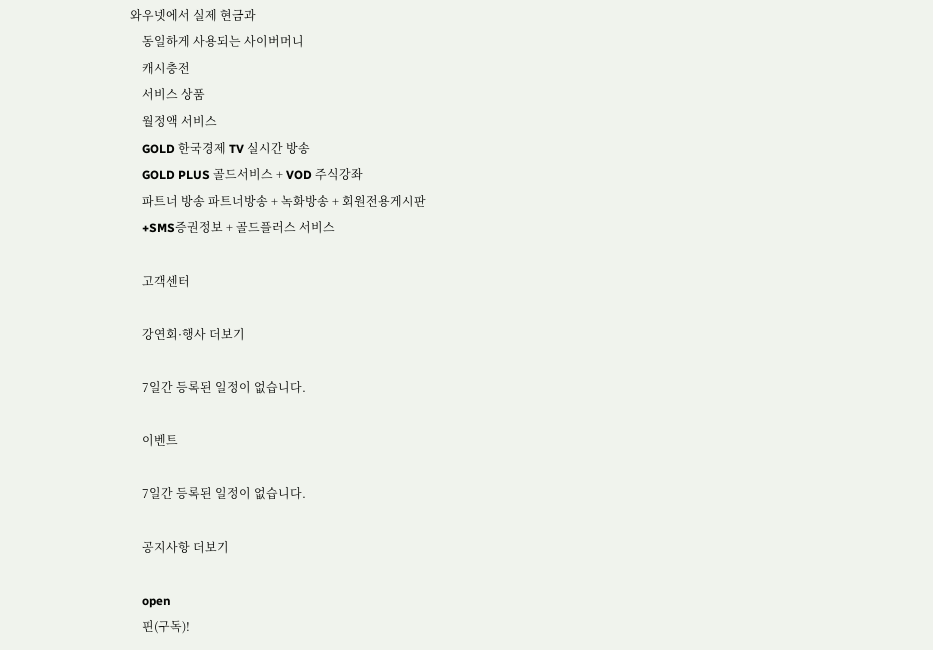와우넷에서 실제 현금과
    동일하게 사용되는 사이버머니
    캐시충전
    서비스 상품
    월정액 서비스
    GOLD 한국경제 TV 실시간 방송
    GOLD PLUS 골드서비스 + VOD 주식강좌
    파트너 방송 파트너방송 + 녹화방송 + 회원전용게시판
    +SMS증권정보 + 골드플러스 서비스

    고객센터

    강연회·행사 더보기

    7일간 등록된 일정이 없습니다.

    이벤트

    7일간 등록된 일정이 없습니다.

    공지사항 더보기

    open
    핀(구독)!